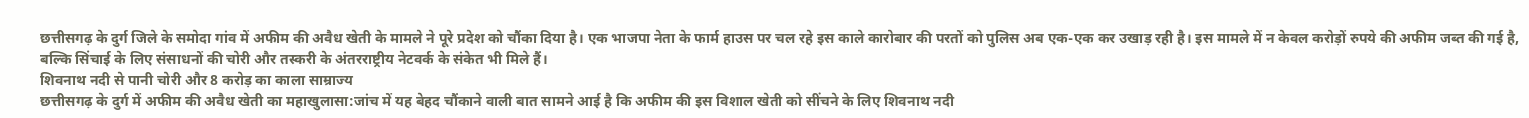छत्तीसगढ़ के दुर्ग जिले के समोदा गांव में अफीम की अवैध खेती के मामले ने पूरे प्रदेश को चौंका दिया है। एक भाजपा नेता के फार्म हाउस पर चल रहे इस काले कारोबार की परतों को पुलिस अब एक-एक कर उखाड़ रही है। इस मामले में न केवल करोड़ों रुपये की अफीम जब्त की गई है, बल्कि सिंचाई के लिए संसाधनों की चोरी और तस्करी के अंतरराष्ट्रीय नेटवर्क के संकेत भी मिले हैं।
शिवनाथ नदी से पानी चोरी और 8 करोड़ का काला साम्राज्य
छत्तीसगढ़ के दुर्ग में अफीम की अवैध खेती का महाखुलासा:जांच में यह बेहद चौंकाने वाली बात सामने आई है कि अफीम की इस विशाल खेती को सींचने के लिए शिवनाथ नदी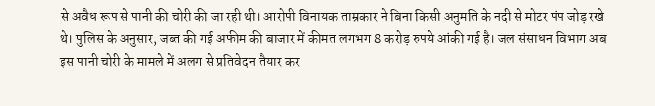से अवैध रूप से पानी की चोरी की जा रही थी। आरोपी विनायक ताम्रकार ने बिना किसी अनुमति के नदी से मोटर पंप जोड़ रखे थे। पुलिस के अनुसार, जब्त की गई अफीम की बाजार में कीमत लगभग 8 करोड़ रुपये आंकी गई है। जल संसाधन विभाग अब इस पानी चोरी के मामले में अलग से प्रतिवेदन तैयार कर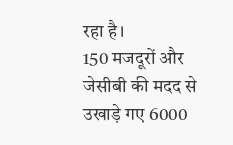रहा है।
150 मजदूरों और जेसीबी की मदद से उखाड़े गए 6000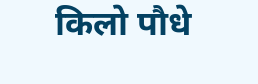किलो पौधे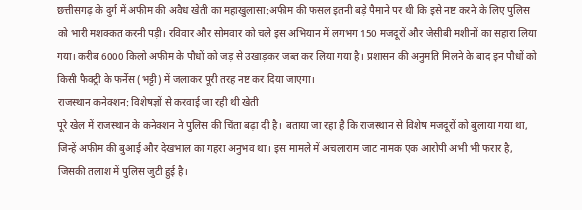छत्तीसगढ़ के दुर्ग में अफीम की अवैध खेती का महाखुलासा:अफीम की फसल इतनी बड़े पैमाने पर थी कि इसे नष्ट करने के लिए पुलिस को भारी मशक्कत करनी पड़ी। रविवार और सोमवार को चले इस अभियान में लगभग 150 मजदूरों और जेसीबी मशीनों का सहारा लिया गया। करीब 6000 किलो अफीम के पौधों को जड़ से उखाड़कर जब्त कर लिया गया है। प्रशासन की अनुमति मिलने के बाद इन पौधों को किसी फैक्ट्री के फर्नेस (भट्टी) में जलाकर पूरी तरह नष्ट कर दिया जाएगा।
राजस्थान कनेक्शन: विशेषज्ञों से करवाई जा रही थी खेती
पूरे खेल में राजस्थान के कनेक्शन ने पुलिस की चिंता बढ़ा दी है। बताया जा रहा है कि राजस्थान से विशेष मजदूरों को बुलाया गया था, जिन्हें अफीम की बुआई और देखभाल का गहरा अनुभव था। इस मामले में अचलाराम जाट नामक एक आरोपी अभी भी फरार है, जिसकी तलाश में पुलिस जुटी हुई है।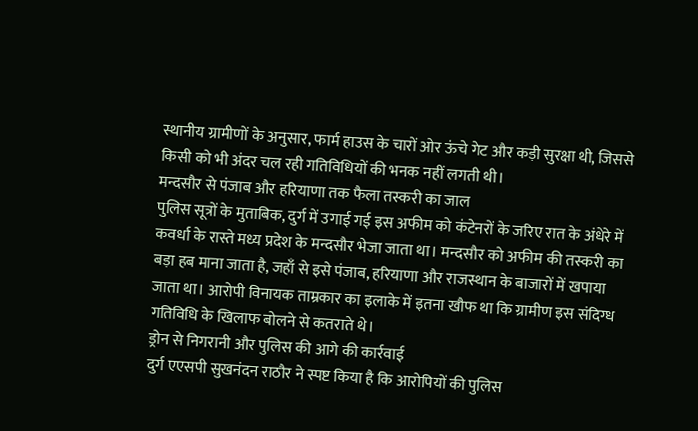स्थानीय ग्रामीणों के अनुसार, फार्म हाउस के चारों ओर ऊंचे गेट और कड़ी सुरक्षा थी, जिससे किसी को भी अंदर चल रही गतिविधियों की भनक नहीं लगती थी।
मन्दसौर से पंजाब और हरियाणा तक फैला तस्करी का जाल
पुलिस सूत्रों के मुताबिक, दुर्ग में उगाई गई इस अफीम को कंटेनरों के जरिए रात के अंधेरे में कवर्धा के रास्ते मध्य प्रदेश के मन्दसौर भेजा जाता था। मन्दसौर को अफीम की तस्करी का बड़ा हब माना जाता है, जहाँ से इसे पंजाब, हरियाणा और राजस्थान के बाजारों में खपाया जाता था। आरोपी विनायक ताम्रकार का इलाके में इतना खौफ था कि ग्रामीण इस संदिग्ध गतिविधि के खिलाफ बोलने से कतराते थे।
ड्रोन से निगरानी और पुलिस की आगे की कार्रवाई
दुर्ग एएसपी सुखनंदन राठौर ने स्पष्ट किया है कि आरोपियों की पुलिस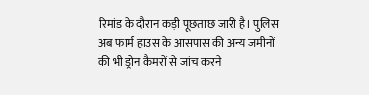रिमांड के दौरान कड़ी पूछताछ जारी है। पुलिस अब फार्म हाउस के आसपास की अन्य जमीनों की भी ड्रोन कैमरों से जांच करने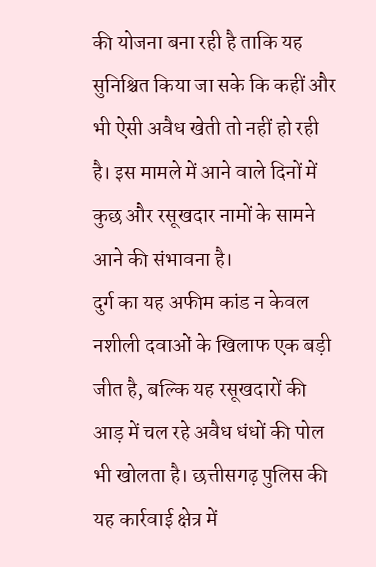की योजना बना रही है ताकि यह सुनिश्चित किया जा सके कि कहीं और भी ऐसी अवैध खेती तो नहीं हो रही है। इस मामले में आने वाले दिनों में कुछ और रसूखदार नामों के सामने आने की संभावना है।
दुर्ग का यह अफीम कांड न केवल नशीली दवाओं के खिलाफ एक बड़ी जीत है, बल्कि यह रसूखदारों की आड़ में चल रहे अवैध धंधों की पोल भी खोलता है। छत्तीसगढ़ पुलिस की यह कार्रवाई क्षेत्र में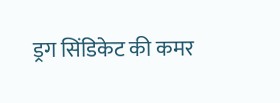ड्रग सिंडिकेट की कमर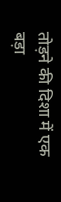तोड़ने की दिशा में एक बड़ा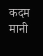कदम मानी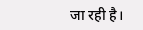जा रही है।